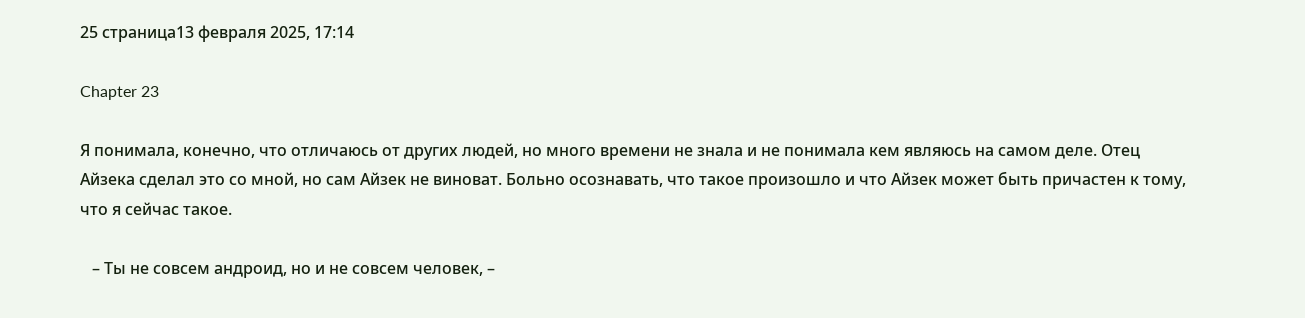25 страница13 февраля 2025, 17:14

Chapter 23

Я понимала, конечно, что отличаюсь от других людей, но много времени не знала и не понимала кем являюсь на самом деле. Отец Айзека сделал это со мной, но сам Айзек не виноват. Больно осознавать, что такое произошло и что Айзек может быть причастен к тому, что я сейчас такое.

   – Ты не совсем андроид, но и не совсем человек, –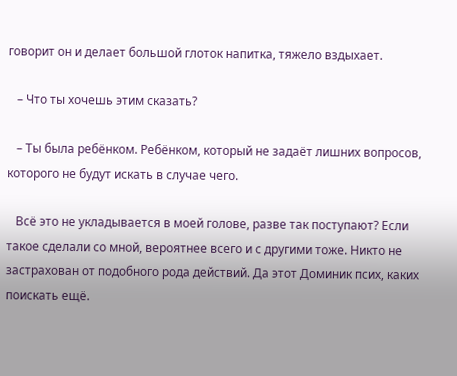говорит он и делает большой глоток напитка, тяжело вздыхает.

   – Что ты хочешь этим сказать?

   – Ты была ребёнком. Ребёнком, который не задаёт лишних вопросов, которого не будут искать в случае чего.

   Всё это не укладывается в моей голове, разве так поступают? Если такое сделали со мной, вероятнее всего и с другими тоже. Никто не застрахован от подобного рода действий. Да этот Доминик псих, каких поискать ещё.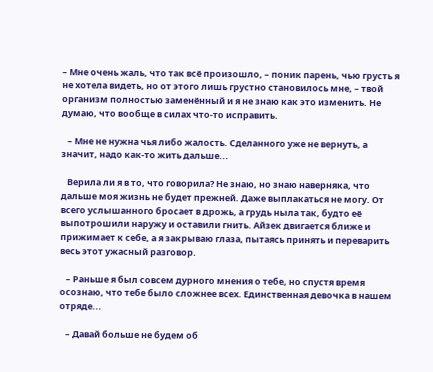– Мне очень жаль, что так всё произошло, – поник парень, чью грусть я не хотела видеть, но от этого лишь грустно становилось мне, – твой организм полностью заменённый и я не знаю как это изменить. Не думаю, что вообще в силах что-то исправить.

   – Мне не нужна чья либо жалость. Сделанного уже не вернуть, а значит, надо как-то жить дальше...

   Верила ли я в то, что говорила? Не знаю, но знаю наверняка, что дальше моя жизнь не будет прежней. Даже выплакаться не могу. От всего услышанного бросает в дрожь, а грудь ныла так, будто её выпотрошили наружу и оставили гнить. Айзек двигается ближе и прижимает к себе, а я закрываю глаза, пытаясь принять и переварить весь этот ужасный разговор.

   – Раньше я был совсем дурного мнения о тебе, но спустя время осознаю, что тебе было сложнее всех. Единственная девочка в нашем отряде...

   – Давай больше не будем об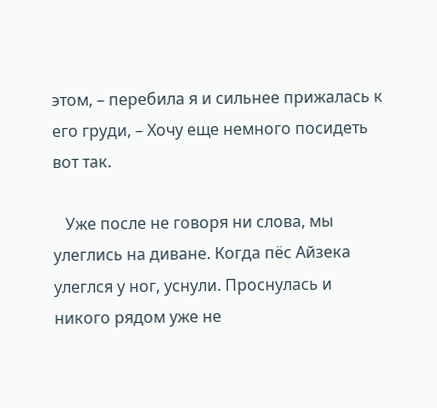этом, – перебила я и сильнее прижалась к его груди, – Хочу еще немного посидеть вот так.

   Уже после не говоря ни слова, мы улеглись на диване. Когда пёс Айзека улеглся у ног, уснули. Проснулась и никого рядом уже не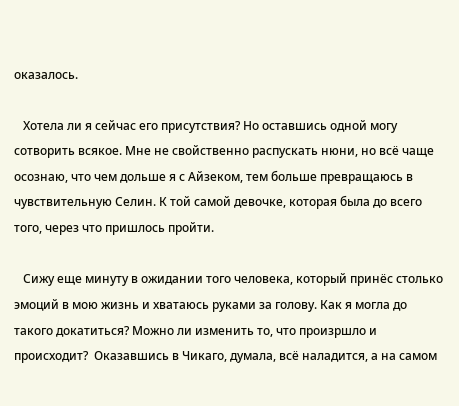оказалось.

   Хотела ли я сейчас его присутствия? Но оставшись одной могу сотворить всякое. Мне не свойственно распускать нюни, но всё чаще осознаю, что чем дольше я с Айзеком, тем больше превращаюсь в чувствительную Селин. К той самой девочке, которая была до всего того, через что пришлось пройти.

   Сижу еще минуту в ожидании того человека, который принёс столько эмоций в мою жизнь и хватаюсь руками за голову. Как я могла до такого докатиться? Можно ли изменить то, что произршло и происходит?  Оказавшись в Чикаго, думала, всё наладится, а на самом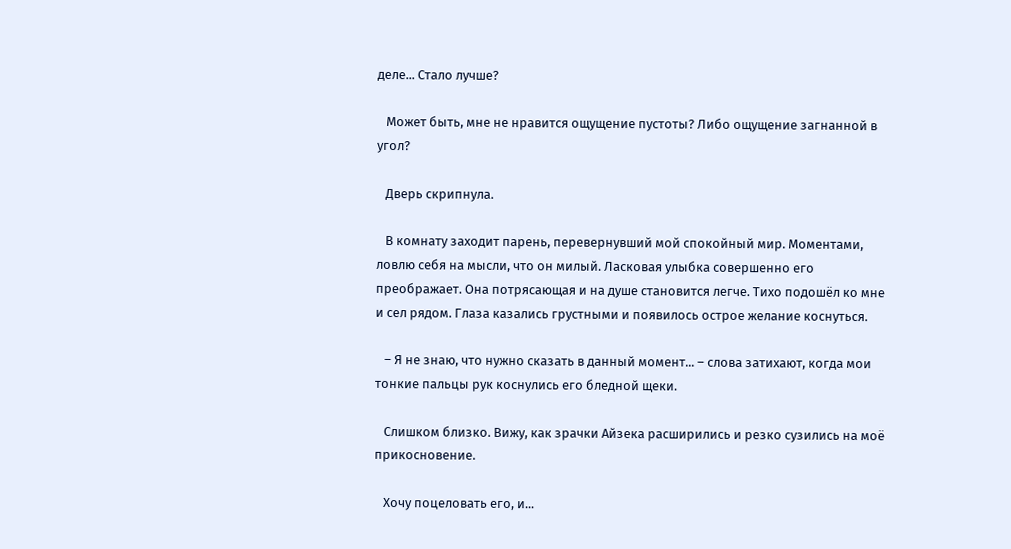деле... Стало лучше?

   Может быть, мне не нравится ощущение пустоты? Либо ощущение загнанной в угол?

   Дверь скрипнула.

   В комнату заходит парень, перевернувший мой спокойный мир. Моментами, ловлю себя на мысли, что он милый. Ласковая улыбка совершенно его преображает. Она потрясающая и на душе становится легче. Тихо подошёл ко мне и сел рядом. Глаза казались грустными и появилось острое желание коснуться.

   – Я не знаю, что нужно сказать в данный момент... – слова затихают, когда мои тонкие пальцы рук коснулись его бледной щеки.

   Слишком близко. Вижу, как зрачки Айзека расширились и резко сузились на моё прикосновение.

   Хочу поцеловать его, и...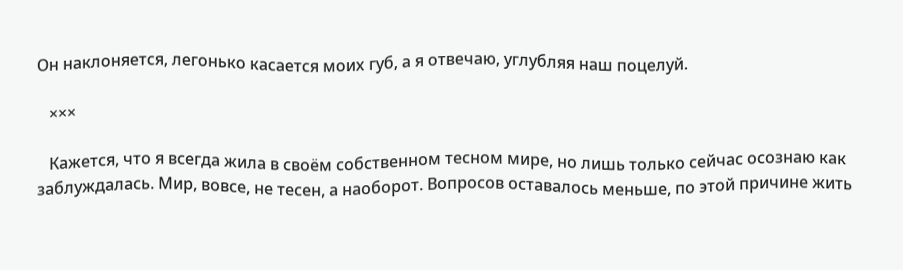Он наклоняется, легонько касается моих губ, а я отвечаю, углубляя наш поцелуй.

   ×××

   Кажется, что я всегда жила в своём собственном тесном мире, но лишь только сейчас осознаю как заблуждалась. Мир, вовсе, не тесен, а наоборот. Вопросов оставалось меньше, по этой причине жить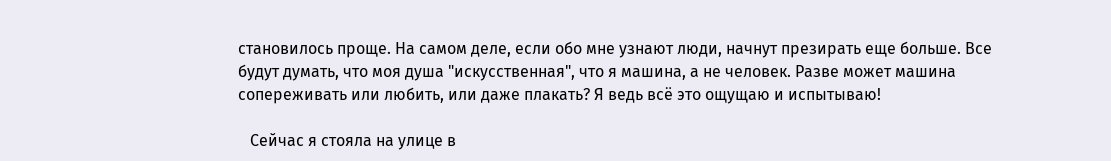становилось проще. На самом деле, если обо мне узнают люди, начнут презирать еще больше. Все будут думать, что моя душа "искусственная", что я машина, а не человек. Разве может машина сопереживать или любить, или даже плакать? Я ведь всё это ощущаю и испытываю!

   Сейчас я стояла на улице в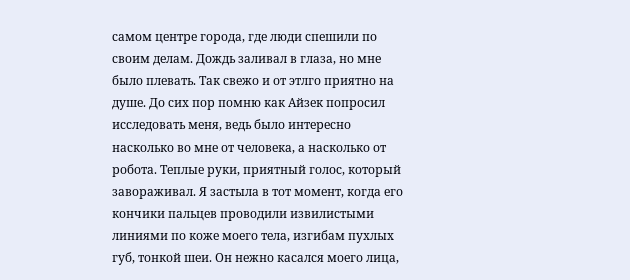самом центре города, где люди спешили по своим делам. Дождь заливал в глаза, но мне было плевать. Так свежо и от этлго приятно на душе. До сих пор помню как Айзек попросил исследовать меня, ведь было интересно насколько во мне от человека, а насколько от робота. Теплые руки, приятный голос, который завораживал. Я застыла в тот момент, когда его кончики пальцев проводили извилистыми линиями по коже моего тела, изгибам пухлых губ, тонкой шеи. Он нежно касался моего лица,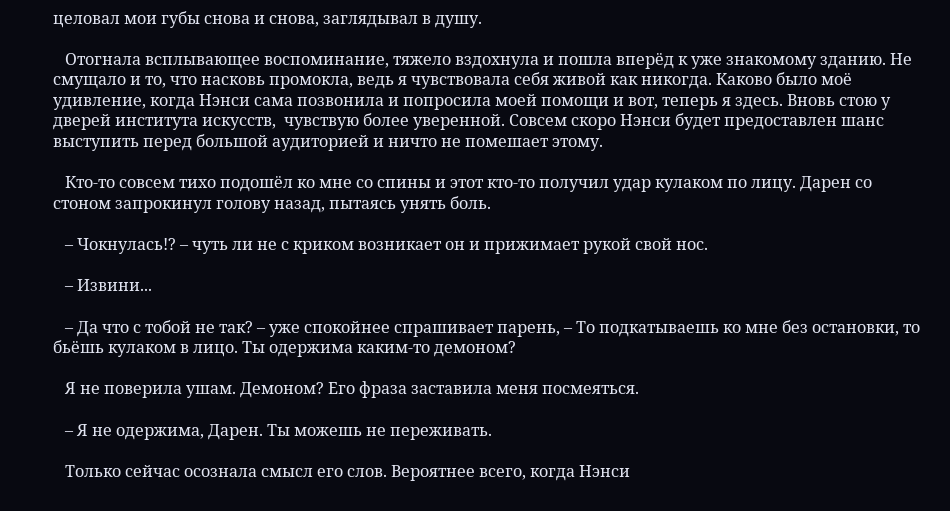целовал мои губы снова и снова, заглядывал в душу.

   Отогнала всплывающее воспоминание, тяжело вздохнула и пошла вперёд к уже знакомому зданию. Не смущало и то, что насковь промокла, ведь я чувствовала себя живой как никогда. Каково было моё удивление, когда Нэнси сама позвонила и попросила моей помощи и вот, теперь я здесь. Вновь стою у дверей института искусств,  чувствую более уверенной. Совсем скоро Нэнси будет предоставлен шанс выступить перед большой аудиторией и ничто не помешает этому.

   Кто-то совсем тихо подошёл ко мне со спины и этот кто-то получил удар кулаком по лицу. Дарен со стоном запрокинул голову назад, пытаясь унять боль.

   – Чокнулась!? – чуть ли не с криком возникает он и прижимает рукой свой нос.

   – Извини...

   – Да что с тобой не так? – уже спокойнее спрашивает парень, – То подкатываешь ко мне без остановки, то бьёшь кулаком в лицо. Ты одержима каким-то демоном?

   Я не поверила ушам. Демоном? Его фраза заставила меня посмеяться.

   – Я не одержима, Дарен. Ты можешь не переживать.

   Только сейчас осознала смысл его слов. Вероятнее всего, когда Нэнси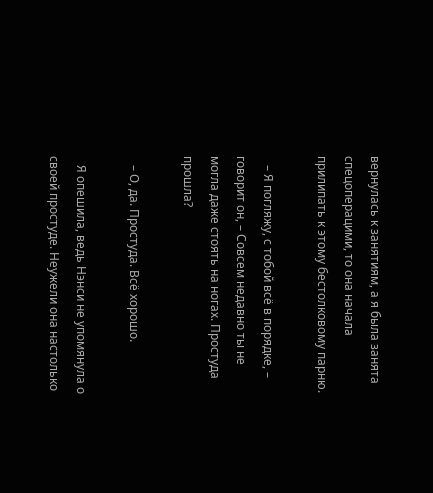вернулась к занятиям, а я была занята спецоперацими, то она начала прилипать к этому бестолковому парню.

   – Я погляжу, с тобой всё в порядке, – говорит он, – Совсем недавно ты не могла даже стоять на ногах. Простуда прошла?

   – О, да. Простуда. Всё хорошо.

   Я опешила, ведь Нэнси не упомянула о своей простуде. Неужели она настолько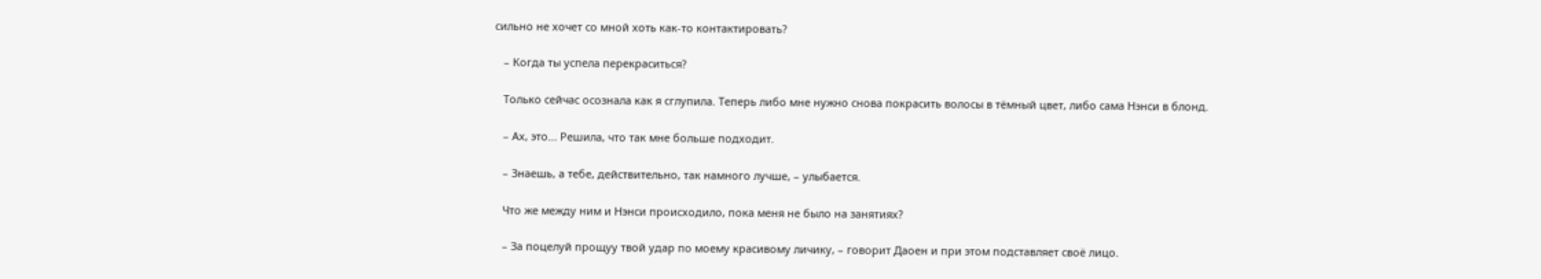сильно не хочет со мной хоть как-то контактировать?

   – Когда ты успела перекраситься?

   Только сейчас осознала как я сглупила. Теперь либо мне нужно снова покрасить волосы в тёмный цвет, либо сама Нэнси в блонд.

   – Ах, это... Решила, что так мне больше подходит.

   – Знаешь, а тебе, действительно, так намного лучше, – улыбается.

   Что же между ним и Нэнси происходило, пока меня не было на занятиях?

   – За поцелуй прощуу твой удар по моему красивому личику, – говорит Даоен и при этом подставляет своё лицо.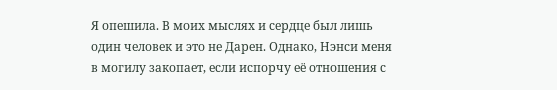Я опешила. В моих мыслях и сердце был лишь один человек и это не Дарен. Однако, Нэнси меня в могилу закопает, если испорчу её отношения с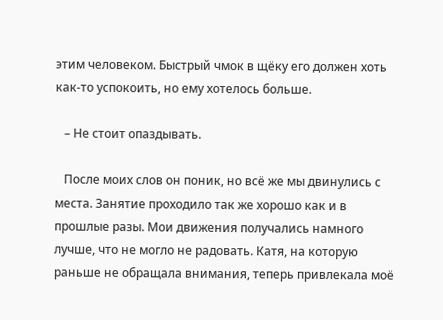этим человеком. Быстрый чмок в щёку его должен хоть как-то успокоить, но ему хотелось больше.

   – Не стоит опаздывать.

   После моих слов он поник, но всё же мы двинулись с места. Занятие проходило так же хорошо как и в прошлые разы. Мои движения получались намного лучше, что не могло не радовать. Катя, на которую раньше не обращала внимания, теперь привлекала моё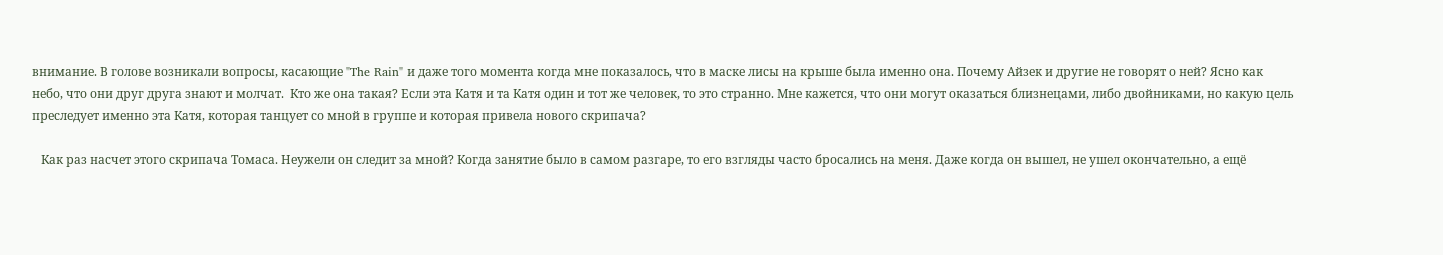внимание. В голове возникали вопросы, касающие "The Rain" и даже того момента когда мне показалось, что в маске лисы на крыше была именно она. Почему Айзек и другие не говорят о ней? Ясно как небо, что они друг друга знают и молчат.  Кто же она такая? Если эта Катя и та Катя один и тот же человек, то это странно. Мне кажется, что они могут оказаться близнецами, либо двойниками, но какую цель преследует именно эта Катя, которая танцует со мной в группе и которая привела нового скрипача?

   Как раз насчет этого скрипача Томаса. Неужели он следит за мной? Когда занятие было в самом разгаре, то его взгляды часто бросались на меня. Даже когда он вышел, не ушел окончательно, а ещё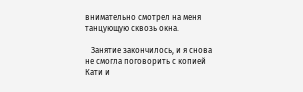внимательно смотрел на меня танцующую сквозь окна.

   Занятие закончилось, и я снова не смогла поговорить с копией Кати и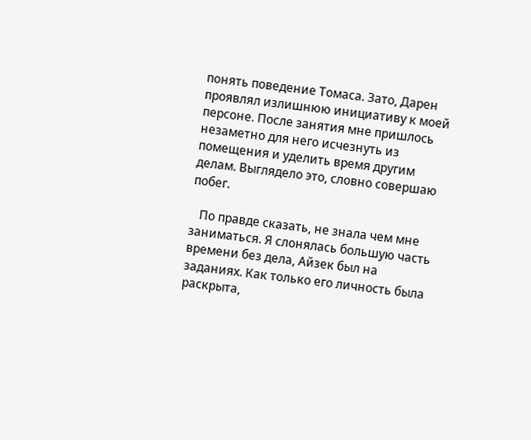понять поведение Томаса. Зато, Дарен проявлял излишнюю инициативу к моей персоне. После занятия мне пришлось незаметно для него исчезнуть из помещения и уделить время другим делам. Выглядело это, словно совершаю побег.

   По правде сказать, не знала чем мне заниматься. Я слонялась большую часть времени без дела, Айзек был на заданиях. Как только его личность была раскрыта,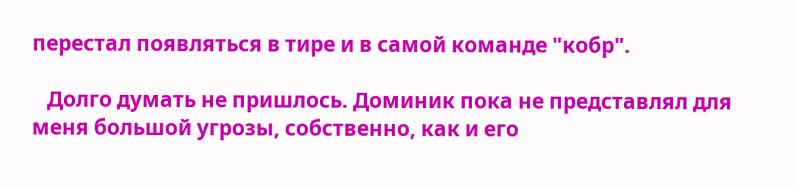перестал появляться в тире и в самой команде "кобр".

   Долго думать не пришлось. Доминик пока не представлял для меня большой угрозы, собственно, как и его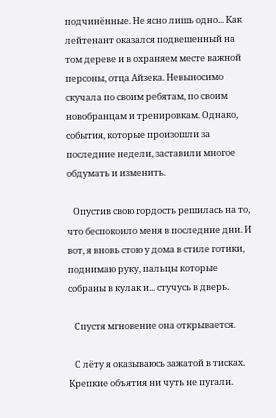подчинённые. Не ясно лишь одно... Как лейтенант оказался подвешенный на том дереве и в охраняем месте важной персоны, отца Айзека. Невыносимо скучала по своим ребятам, по своим новобранцам и тренировкам. Однако, события, которые произошли за последние недели, заставили многое обдумать и изменить.

   Опустив свою гордость решилась на то, что беспокоило меня в последние дни. И вот, я вновь стою у дома в стиле готики, поднимаю руку, пальцы которые собраны в кулак и... стучусь в дверь.

   Спустя мгновение она открывается.

   С лёту я оказываюсь зажатой в тисках. Крепкие объятия ни чуть не пугали.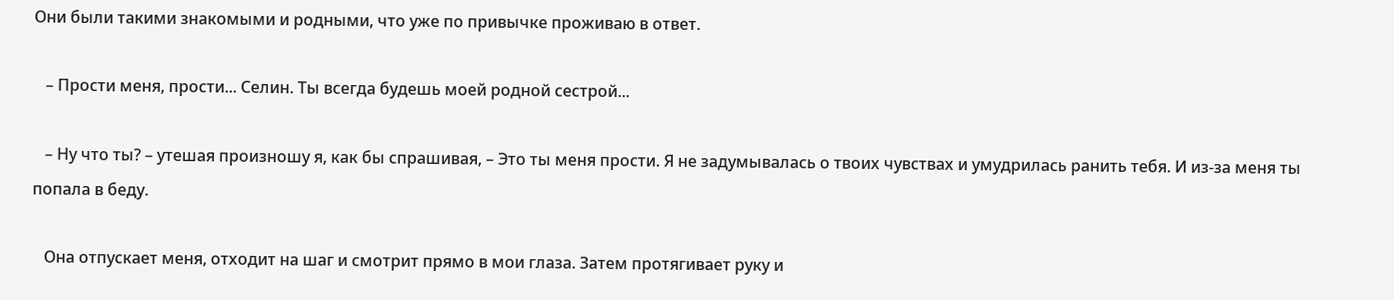Они были такими знакомыми и родными, что уже по привычке проживаю в ответ.

   – Прости меня, прости... Селин. Ты всегда будешь моей родной сестрой...

   – Ну что ты? – утешая произношу я, как бы спрашивая, – Это ты меня прости. Я не задумывалась о твоих чувствах и умудрилась ранить тебя. И из-за меня ты попала в беду.

   Она отпускает меня, отходит на шаг и смотрит прямо в мои глаза. Затем протягивает руку и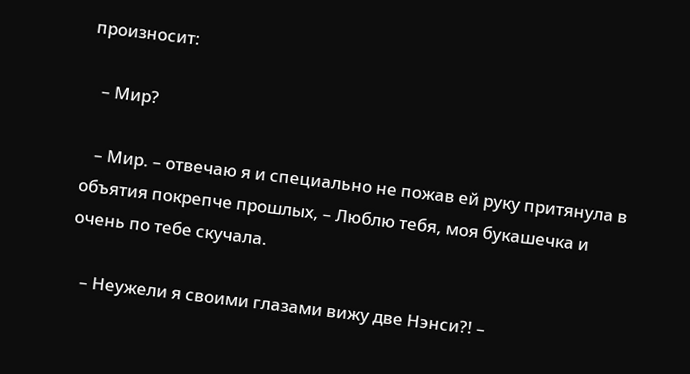произносит:

   – Мир?

   – Мир. – отвечаю я и специально не пожав ей руку притянула в объятия покрепче прошлых, – Люблю тебя, моя букашечка и очень по тебе скучала.

   – Неужели я своими глазами вижу две Нэнси?! –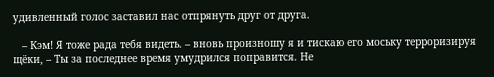удивленный голос заставил нас отпрянуть друг от друга.

   – Кэм! Я тоже рада тебя видеть. – вновь произношу я и тискаю его моську терроризируя щёки, – Ты за последнее время умудрился поправится. Не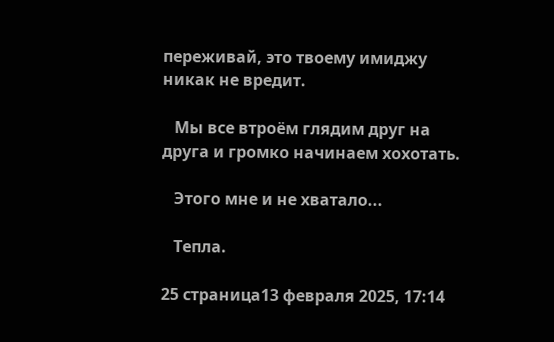переживай, это твоему имиджу никак не вредит.

   Мы все втроём глядим друг на друга и громко начинаем хохотать.

   Этого мне и не хватало...

   Тепла.

25 страница13 февраля 2025, 17:14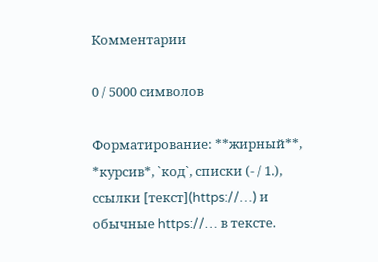Комментарии

0 / 5000 символов

Форматирование: **жирный**, *курсив*, `код`, списки (- / 1.), ссылки [текст](https://…) и обычные https://… в тексте.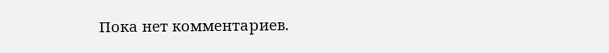Пока нет комментариев.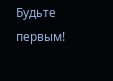Будьте первым!